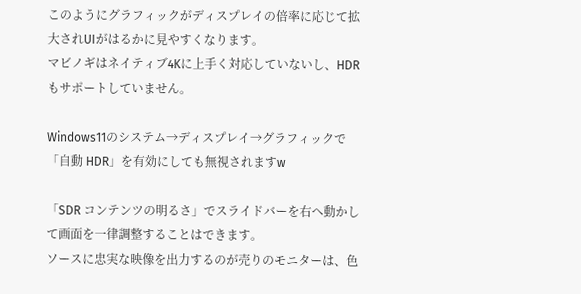このようにグラフィックがディスプレイの倍率に応じて拡大されUIがはるかに見やすくなります。
マビノギはネイティブ4Kに上手く対応していないし、HDRもサポートしていません。

Windows11のシステム→ディスプレイ→グラフィックで「自動 HDR」を有効にしても無視されますw

「SDR コンテンツの明るさ」でスライドバーを右へ動かして画面を一律調整することはできます。
ソースに忠実な映像を出力するのが売りのモニターは、色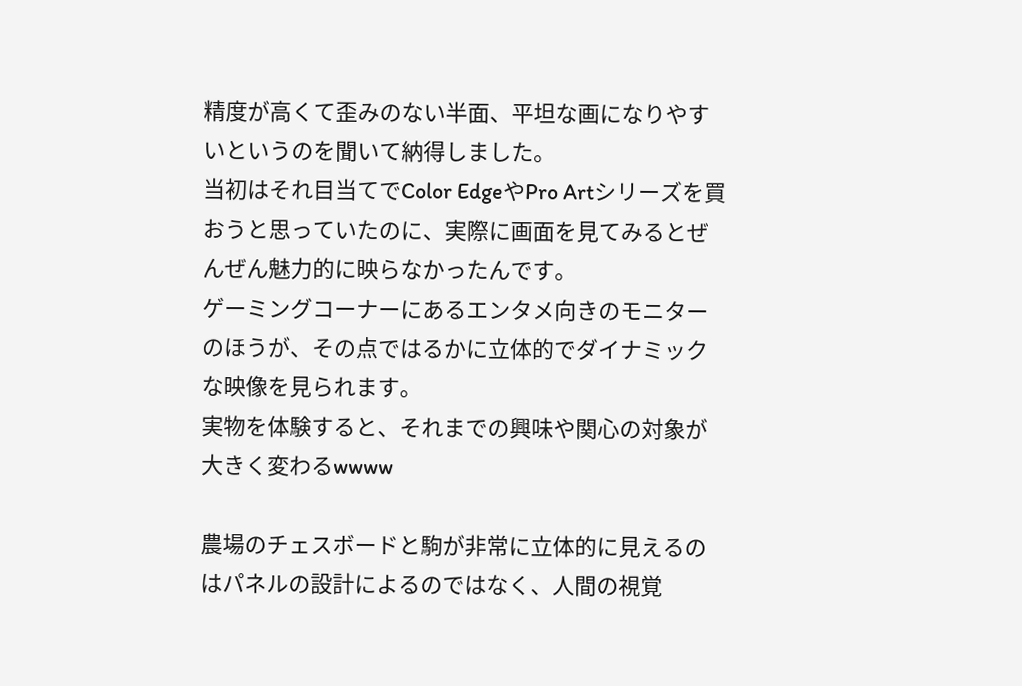精度が高くて歪みのない半面、平坦な画になりやすいというのを聞いて納得しました。
当初はそれ目当てでColor EdgeやPro Artシリーズを買おうと思っていたのに、実際に画面を見てみるとぜんぜん魅力的に映らなかったんです。
ゲーミングコーナーにあるエンタメ向きのモニターのほうが、その点ではるかに立体的でダイナミックな映像を見られます。
実物を体験すると、それまでの興味や関心の対象が大きく変わるwwww

農場のチェスボードと駒が非常に立体的に見えるのはパネルの設計によるのではなく、人間の視覚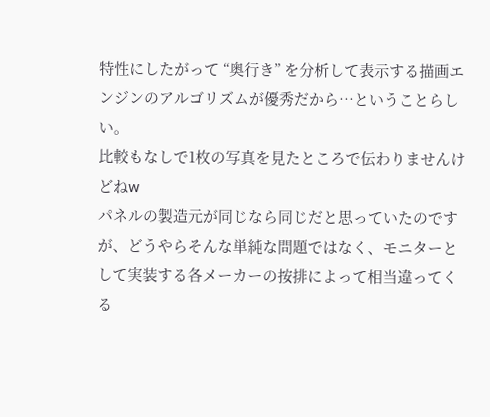特性にしたがって “奥行き” を分析して表示する描画エンジンのアルゴリズムが優秀だから…ということらしい。
比較もなしで1枚の写真を見たところで伝わりませんけどねw
パネルの製造元が同じなら同じだと思っていたのですが、どうやらそんな単純な問題ではなく、モニターとして実装する各メーカーの按排によって相当違ってくる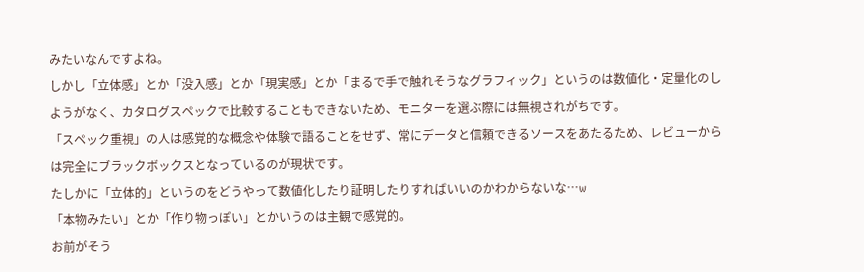みたいなんですよね。
しかし「立体感」とか「没入感」とか「現実感」とか「まるで手で触れそうなグラフィック」というのは数値化・定量化のしようがなく、カタログスペックで比較することもできないため、モニターを選ぶ際には無視されがちです。
「スペック重視」の人は感覚的な概念や体験で語ることをせず、常にデータと信頼できるソースをあたるため、レビューからは完全にブラックボックスとなっているのが現状です。
たしかに「立体的」というのをどうやって数値化したり証明したりすればいいのかわからないな…w
「本物みたい」とか「作り物っぽい」とかいうのは主観で感覚的。
お前がそう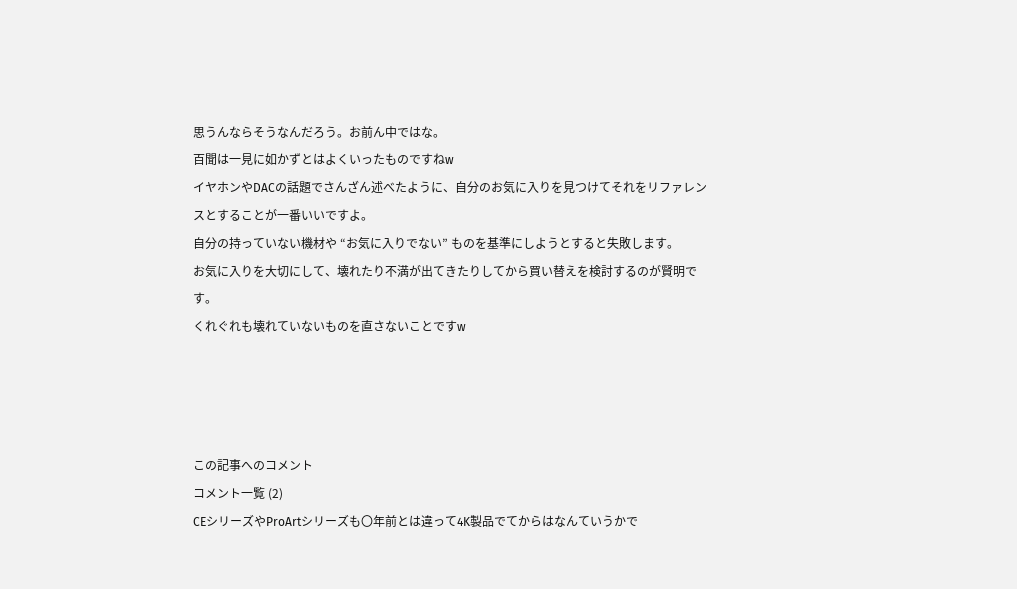思うんならそうなんだろう。お前ん中ではな。
百聞は一見に如かずとはよくいったものですねw
イヤホンやDACの話題でさんざん述べたように、自分のお気に入りを見つけてそれをリファレンスとすることが一番いいですよ。
自分の持っていない機材や “お気に入りでない” ものを基準にしようとすると失敗します。
お気に入りを大切にして、壊れたり不満が出てきたりしてから買い替えを検討するのが賢明です。
くれぐれも壊れていないものを直さないことですw




この記事へのコメント
コメント一覧 (2)
CEシリーズやProArtシリーズも〇年前とは違って4K製品でてからはなんていうかで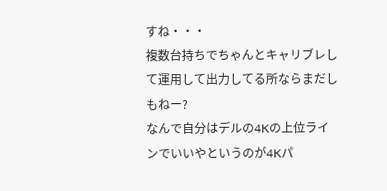すね・・・
複数台持ちでちゃんとキャリブレして運用して出力してる所ならまだしもねー?
なんで自分はデルの4Kの上位ラインでいいやというのが4Kパ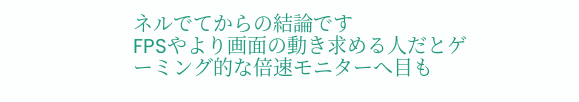ネルでてからの結論です
FPSやより画面の動き求める人だとゲーミング的な倍速モニターへ目も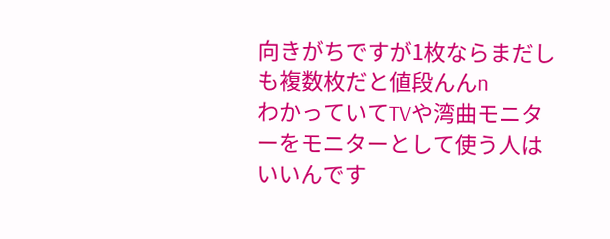向きがちですが1枚ならまだしも複数枚だと値段んんn
わかっていてTVや湾曲モニターをモニターとして使う人はいいんです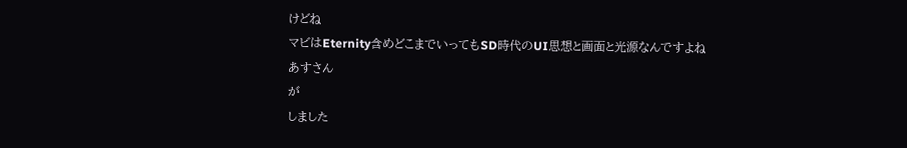けどね
マビはEternity含めどこまでいってもSD時代のUI思想と画面と光源なんですよね
あすさん
が
しました